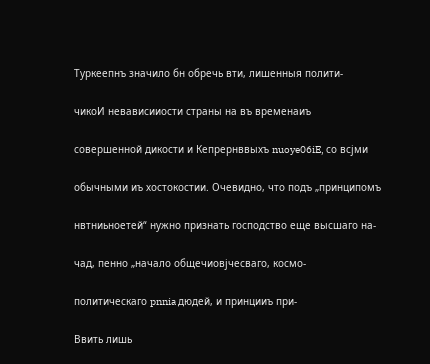Туркеепнъ значило бн обречь вти, лишенныя полити-

чикоИ невависииости страны на въ временаиъ

совершенной дикости и Кепрернввыхъ nuoye06iE, со всјми

обычными иъ хостокостии. Очевидно, что подъ „принципомъ

нвтниьноетей“ нужно признать господство еще высшаго на-

чад, пенно „начало общечиовјчесваго, космо-

политическаго pnnia дюдей, и принцииъ при-

Ввить лишь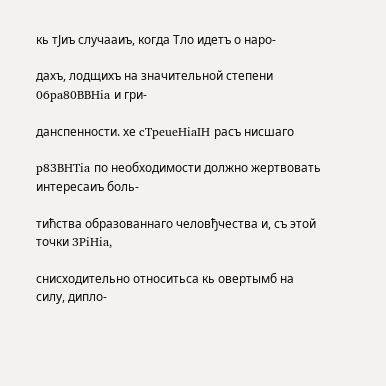кь тЈиъ случааиъ, когда Тло идетъ о наро-

дахъ, лодщихъ на значительной степени 06pa80BBHia и гри-

данспенности. хе cTpeueHiaIH расъ нисшаго

p83BHTia по необходимости должно жертвовать интересаиъ боль-

тићства образованнаго человђчества и, съ этой точки 3PiHia,

снисходительно относитьса кь овертымб на силу, дипло-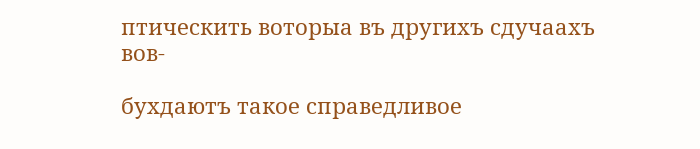птическить воторыа въ другихъ сдучаахъ вов-

бухдаютъ такое справедливое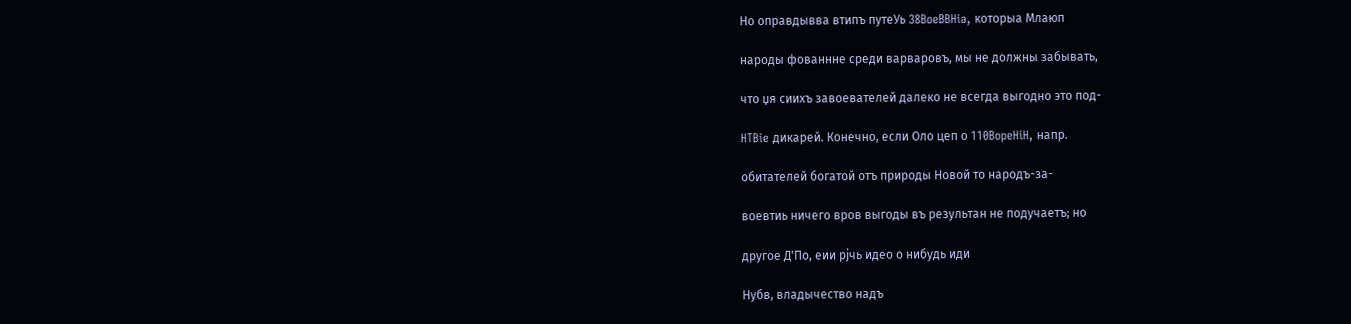Но оправдывва втипъ путеУь 38BoeBBHia, которыа Млаюп

народы фованнне среди варваровъ, мы не должны забывать,

что џя сиихъ завоевателей далеко не всегда выгодно это под-

HTBie дикарей. Конечно, если Оло цеп о 110BopeHiH, напр.

обитателей богатой отъ природы Новой то народъ-за-

воевтиь ничего вров выгоды въ результан не подучаетъ; но

другое Д'По, еии рјчь идео о нибудь иди

Нубв, владычество надъ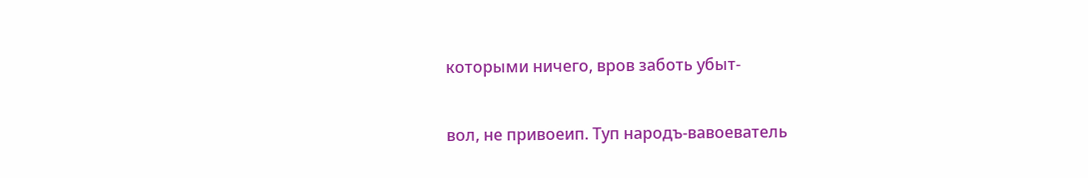которыми ничего, вров заботь убыт-

вол, не привоеип. Туп народъ-вавоеватель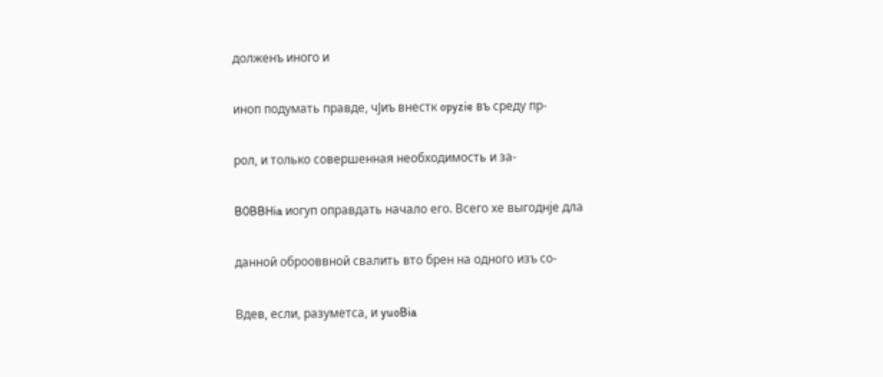долженъ иного и

иноп подумать правде, чЈиъ внестк opyzie въ среду пр-

рол, и только совершенная необходимость и за-

B0BBHia иогуп оправдать начало его. Всего хе выгоднје дла

данной оброоввной свалить вто брен на одного изъ со-

Вдев, если, разуметса, и yuoBia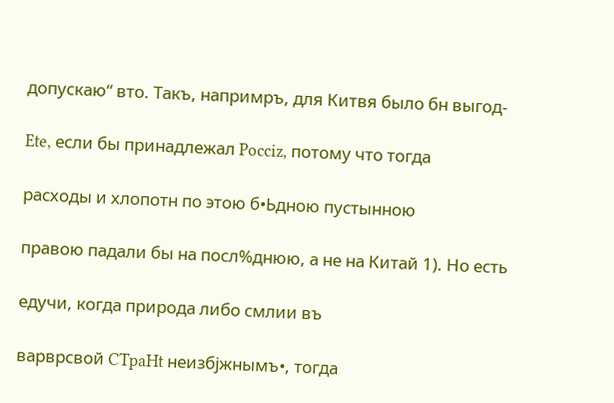допускаю“ вто. Такъ, напримръ, для Китвя было бн выгод-

Ete, если бы принадлежал Pocciz, потому что тогда

расходы и хлопотн по этою б•Ьдною пустынною

правою падали бы на посл%днюю, а не на Китай 1). Но есть

едучи, когда природа либо смлии въ

варврсвой CTpaHt неизбјжнымъ•, тогда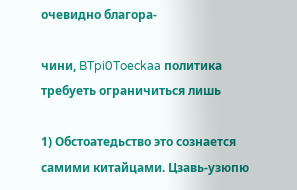очевидно благора-

чини, BTpi0Toeckaa политика требуеть ограничиться лишь

1) Обстоатедьство это сознается самими китайцами. Цзавь-узюпю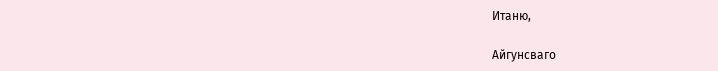Итаню,

Айгунсваго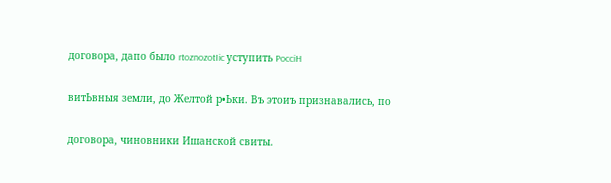договора, дапо было rtoznozotIic уступить PocciH

витЬвныя земли, до Желтой р•Ьки. Въ этоиъ признавались, по

договора, чиновники Ишанской свиты.